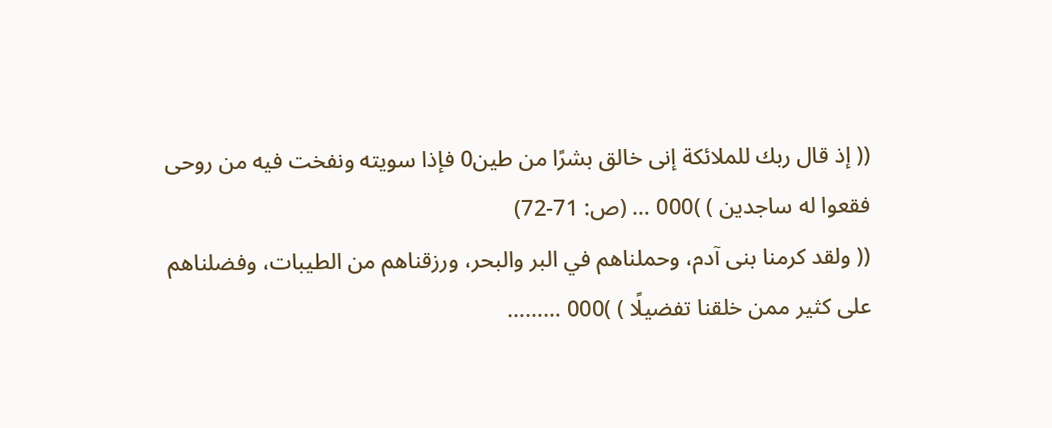(( إذ قال ربك للملائكة إنى خالق بشرًا من طين0 فإذا سويته ونفخت فيه من روحى فقعوا له ساجدين ) )000 … (ص: 71-72)
(( ولقد كرمنا بنى آدم، وحملناهم في البر والبحر، ورزقناهم من الطيبات، وفضلناهم على كثير ممن خلقنا تفضيلًا ) )000 ………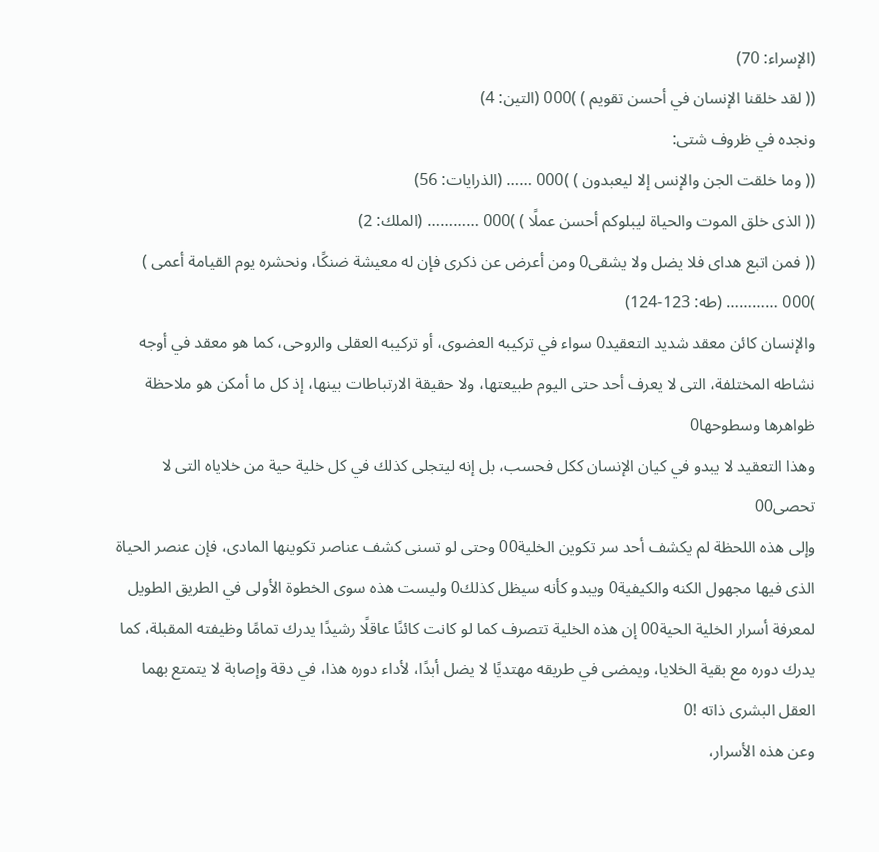(الإسراء: 70)
(( لقد خلقنا الإنسان في أحسن تقويم ) )000 (التين: 4)
ونجده في ظروف شتى:
(( وما خلقت الجن والإنس إلا ليعبدون ) )000 …… (الذرايات: 56)
(( الذى خلق الموت والحياة ليبلوكم أحسن عملًا ) )000 ………… (الملك: 2)
(( فمن اتبع هداى فلا يضل ولا يشقى0 ومن أعرض عن ذكرى فإن له معيشة ضنكًا، ونحشره يوم القيامة أعمى ) )000 ………… (طه: 123-124)
والإنسان كائن معقد شديد التعقيد0 سواء في تركيبه العضوى، أو تركيبه العقلى والروحى، كما هو معقد في أوجه نشاطه المختلفة، التى لا يعرف أحد حتى اليوم طبيعتها، ولا حقيقة الارتباطات بينها، إذ كل ما أمكن هو ملاحظة ظواهرها وسطوحها0
وهذا التعقيد لا يبدو في كيان الإنسان ككل فحسب، بل إنه ليتجلى كذلك في كل خلية حية من خلاياه التى لا تحصى00
وإلى هذه اللحظة لم يكشف أحد سر تكوين الخلية00 وحتى لو تسنى كشف عناصر تكوينها المادى، فإن عنصر الحياة الذى فيها مجهول الكنه والكيفية0 ويبدو كأنه سيظل كذلك0 وليست هذه سوى الخطوة الأولى في الطريق الطويل لمعرفة أسرار الخلية الحية00 إن هذه الخلية تتصرف كما لو كانت كائنًا عاقلًا رشيدًا يدرك تمامًا وظيفته المقبلة، كما يدرك دوره مع بقية الخلايا، ويمضى في طريقه مهتديًا لا يضل أبدًا، لأداء دوره هذا، في دقة وإصابة لا يتمتع بهما العقل البشرى ذاته !0
وعن هذه الأسرار،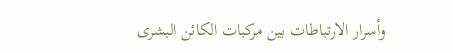وأسرار الارتباطات بين مركبات الكائن البشرى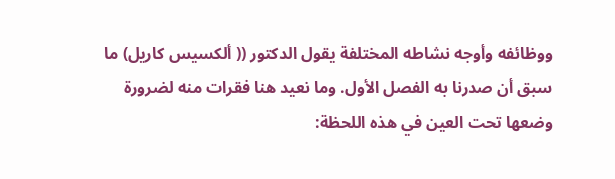ووظائفه وأوجه نشاطه المختلفة يقول الدكتور (( ألكسيس كاريل) ما سبق أن صدرنا به الفصل الأول. وما نعيد هنا فقرات منه لضرورة وضعها تحت العين في هذه اللحظة: